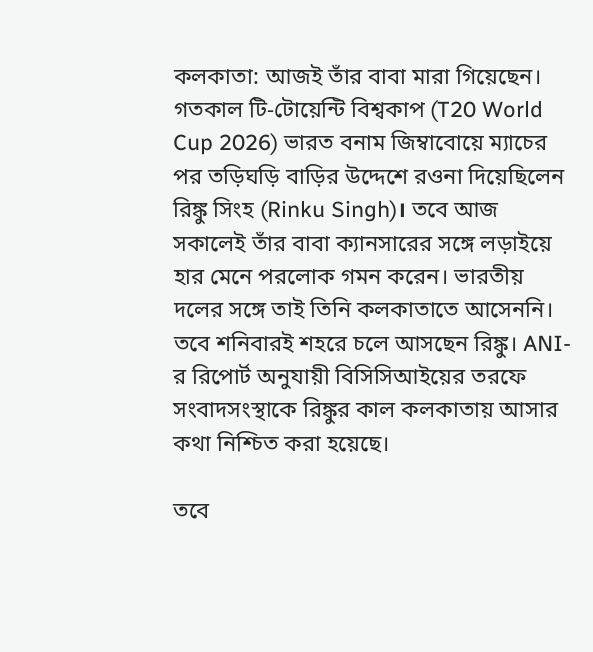কলকাতা: আজই তাঁর বাবা মারা গিয়েছেন। গতকাল টি-টোয়েন্টি বিশ্বকাপ (T20 World Cup 2026) ভারত বনাম জিম্বাবোয়ে ম্যাচের পর তড়িঘড়ি বাড়ির উদ্দেশে রওনা দিয়েছিলেন রিঙ্কু সিংহ (Rinku Singh)। তবে আজ সকালেই তাঁর বাবা ক্যানসারের সঙ্গে লড়াইয়ে হার মেনে পরলোক গমন করেন। ভারতীয় দলের সঙ্গে তাই তিনি কলকাতাতে আসেননি। তবে শনিবারই শহরে চলে আসছেন রিঙ্কু। ANI-র রিপোর্ট অনুযায়ী বিসিসিআইয়ের তরফে সংবাদসংস্থাকে রিঙ্কুর কাল কলকাতায় আসার কথা নিশ্চিত করা হয়েছে।

তবে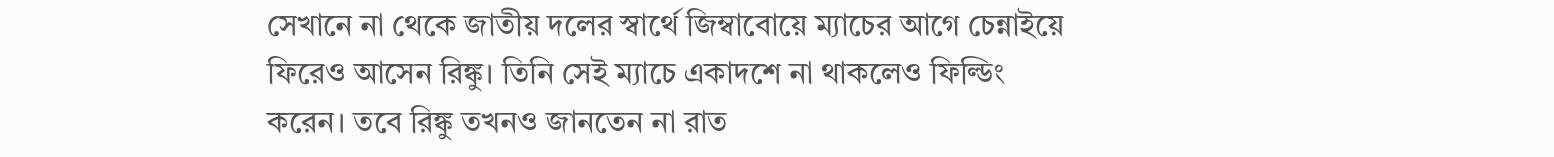সেখানে না থেকে জাতীয় দলের স্বার্থে জিম্বাবোয়ে ম্যাচের আগে চেন্নাইয়ে ফিরেও আসেন রিঙ্কু। তিনি সেই ম্যাচে একাদশে না থাকলেও ফিল্ডিং করেন। তবে রিঙ্কু তখনও জানতেন না রাত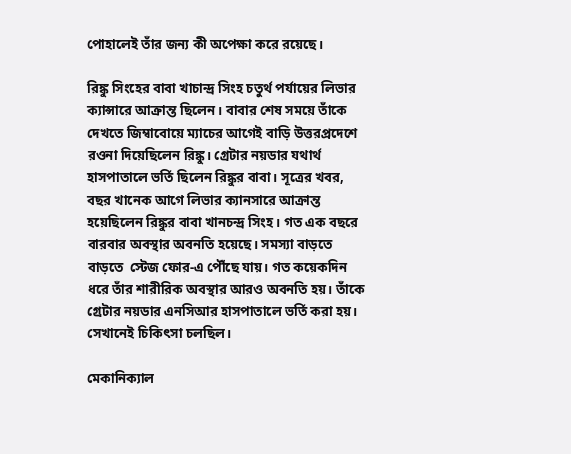পোহালেই তাঁর জন্য কী অপেক্ষা করে রয়েছে।

রিঙ্কু সিংহের বাবা খাচান্দ্র সিংহ চতুর্থ পর্যায়ের লিভার ক্যান্সারে আক্রান্ত ছিলেন। বাবার শেষ সময়ে তাঁকে দেখতে জিম্বাবোয়ে ম্যাচের আগেই বাড়ি উত্তরপ্রদেশে রওনা দিয়েছিলেন রিঙ্কু। গ্রেটার নয়ডার যথার্থ হাসপাতালে ভর্তি ছিলেন রিঙ্কুর বাবা। সূত্রের খবর, বছর খানেক আগে লিভার ক্যানসারে আক্রান্ত হয়েছিলেন রিঙ্কুর বাবা খানচন্দ্র সিংহ। গত এক বছরে বারবার অবস্থার অবনতি হয়েছে। সমস্যা বাড়তে বাড়তে  স্টেজ ফোর-এ পৌঁছে যায়। গত কয়েকদিন ধরে তাঁর শারীরিক অবস্থার আরও অবনতি হয়। তাঁকে গ্রেটার নয়ডার এনসিআর হাসপাতালে ভর্তি করা হয়। সেখানেই চিকিৎসা চলছিল।

মেকানিক্যাল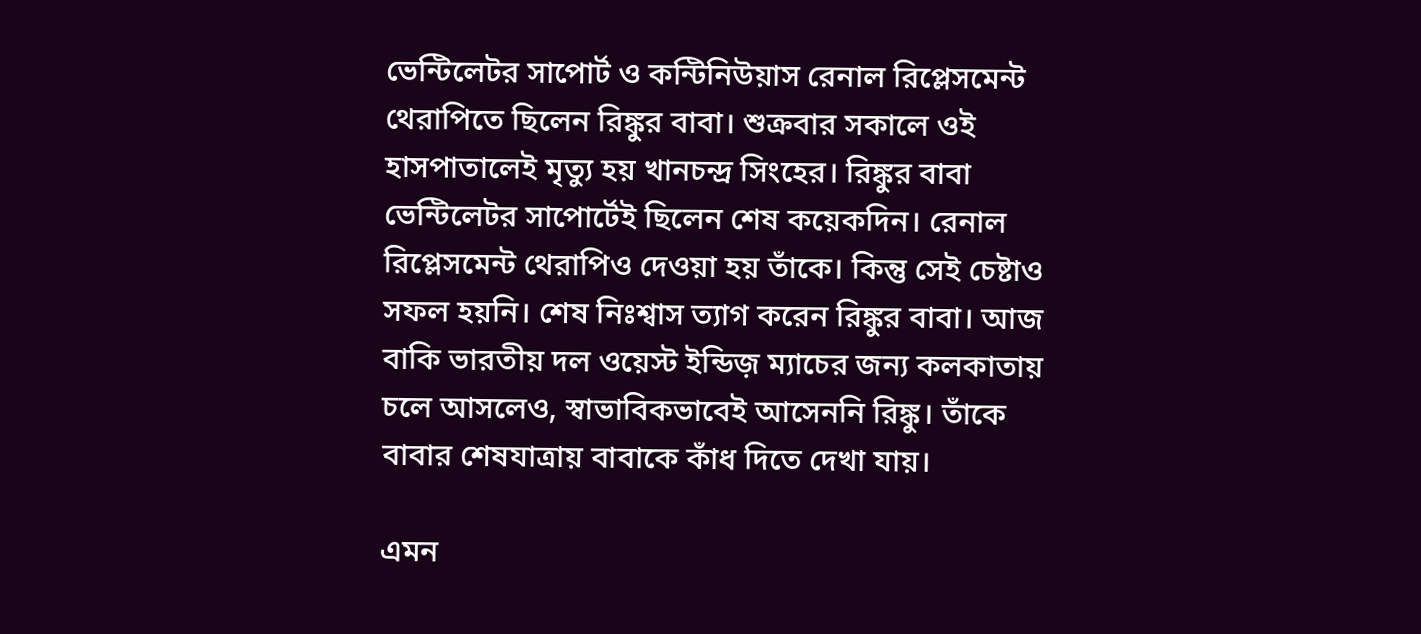ভেন্টিলেটর সাপোর্ট ও কন্টিনিউয়াস রেনাল রিপ্লেসমেন্ট থেরাপিতে ছিলেন রিঙ্কুর বাবা। শুক্রবার সকালে ওই হাসপাতালেই মৃত্যু হয় খানচন্দ্র সিংহের। রিঙ্কুর বাবা ভেন্টিলেটর সাপোর্টেই ছিলেন শেষ কয়েকদিন। রেনাল রিপ্লেসমেন্ট থেরাপিও দেওয়া হয় তাঁকে। কিন্তু সেই চেষ্টাও সফল হয়নি। শেষ নিঃশ্বাস ত্যাগ করেন রিঙ্কুর বাবা। আজ বাকি ভারতীয় দল ওয়েস্ট ইন্ডিজ় ম্যাচের জন্য কলকাতায় চলে আসলেও, স্বাভাবিকভাবেই আসেননি রিঙ্কু। তাঁকে বাবার শেষযাত্রায় বাবাকে কাঁধ দিতে দেখা যায়।

এমন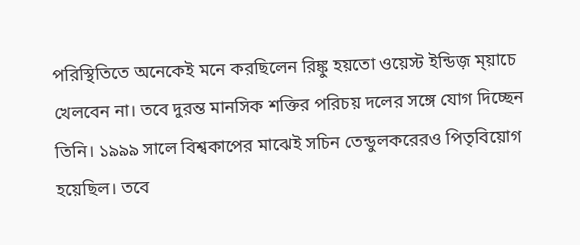পরিস্থিতিতে অনেকেই মনে করছিলেন রিঙ্কু হয়তো ওয়েস্ট ইন্ডিজ় ম্য়াচে খেলবেন না। তবে দুরন্ত মানসিক শক্তির পরিচয় দলের সঙ্গে যোগ দিচ্ছেন তিনি। ১৯৯৯ সালে বিশ্বকাপের মাঝেই সচিন তেন্ডুলকরেরও পিতৃবিয়োগ হয়েছিল। তবে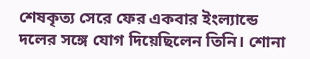শেষকৃত্য সেরে ফের একবার ইংল্যান্ডে দলের সঙ্গে যোগ দিয়েছিলেন তিনি। শোনা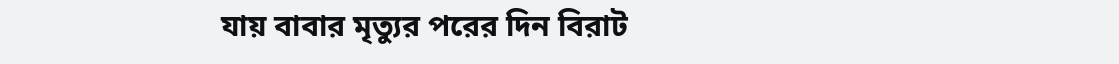যায় বাবার মৃত্যুর পরের দিন বিরাট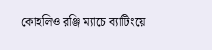কোহলিও রঞ্জি ম্যাচে ব্যাটিংয়ে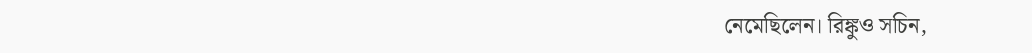নেমেছিলেন। রিঙ্কুও সচিন,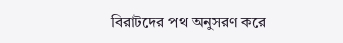বিরাটদের পথ অনুসরণ করে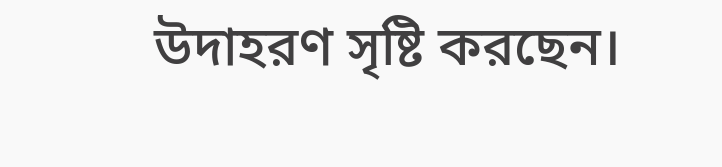উদাহরণ সৃষ্টি করছেন।